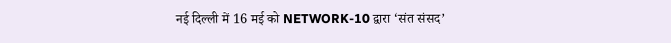नई दिल्ली में 16 मई को NETWORK-10 द्वारा ‘संत संसद’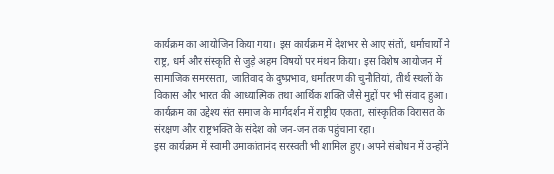कार्यक्रम का आयोजिन किया गया। इस कार्यक्रम में देशभर से आए संतों, धर्माचार्यों ने राष्ट्र, धर्म और संस्कृति से जुड़े अहम विषयों पर मंथन किया। इस विशेष आयोजन में सामाजिक समरसता, जातिवाद के दुष्प्रभाव, धर्मांतरण की चुनौतियां, तीर्थ स्थलों के विकास और भारत की आध्यात्मिक तथा आर्थिक शक्ति जैसे मुद्दों पर भी संवाद हुआ। कार्यक्रम का उद्देश्य संत समाज के मार्गदर्शन में राष्ट्रीय एकता, सांस्कृतिक विरासत के संरक्षण और राष्ट्रभक्ति के संदेश को जन-जन तक पहुंचाना रहा।
इस कार्यक्रम में स्वामी उमाकांतानंद सरस्वती भी शामिल हुए। अपने संबोधन में उन्होंने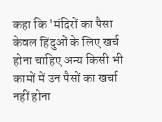कहा कि 'मंदिरों का पैसा केवल हिंदुओं के लिए खर्च होना चाहिए अन्य किसी भी कामों में उन पैसों का खर्चा नहीं होना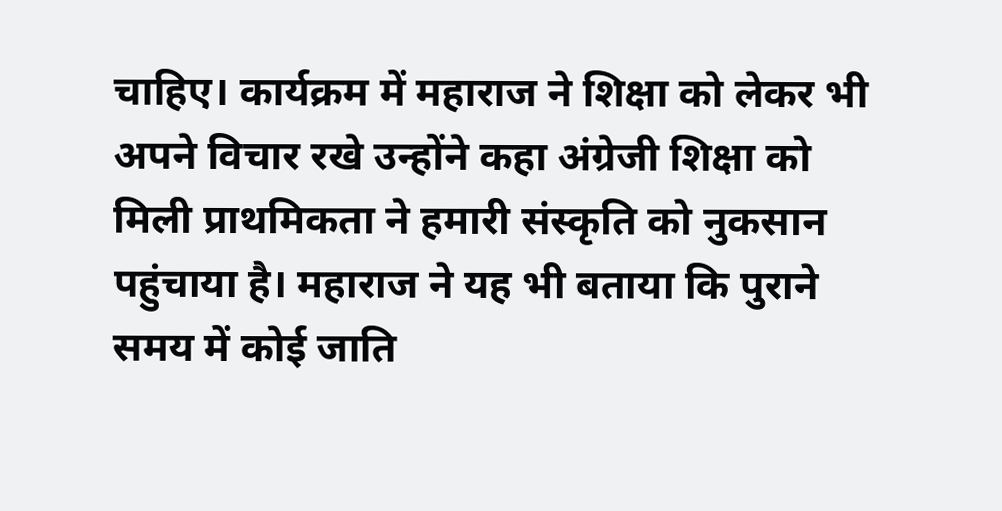चाहिए। कार्यक्रम में महाराज ने शिक्षा को लेकर भी अपने विचार रखे उन्होंने कहा अंग्रेजी शिक्षा को मिली प्राथमिकता ने हमारी संस्कृति को नुकसान पहुंचाया है। महाराज ने यह भी बताया कि पुराने समय में कोई जाति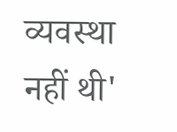व्यवस्था नहीं थी'